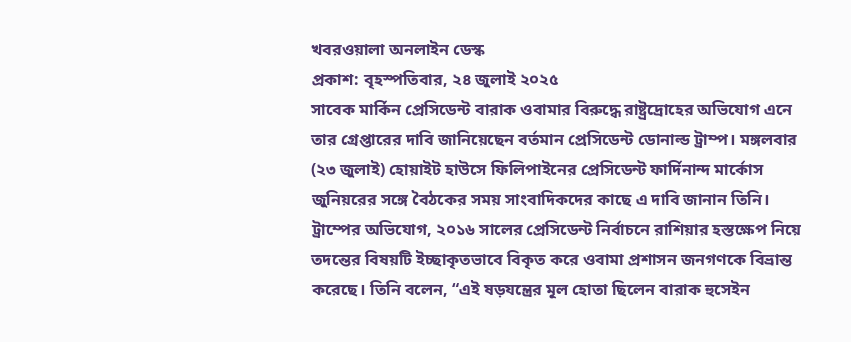খবরওয়ালা অনলাইন ডেস্ক
প্রকাশ: বৃহস্পতিবার, ২৪ জুলাই ২০২৫
সাবেক মার্কিন প্রেসিডেন্ট বারাক ওবামার বিরুদ্ধে রাষ্ট্রদ্রোহের অভিযোগ এনে তার গ্রেপ্তারের দাবি জানিয়েছেন বর্তমান প্রেসিডেন্ট ডোনাল্ড ট্রাম্প। মঙ্গলবার (২৩ জুলাই) হোয়াইট হাউসে ফিলিপাইনের প্রেসিডেন্ট ফার্দিনান্দ মার্কোস জুনিয়রের সঙ্গে বৈঠকের সময় সাংবাদিকদের কাছে এ দাবি জানান তিনি।
ট্রাম্পের অভিযোগ, ২০১৬ সালের প্রেসিডেন্ট নির্বাচনে রাশিয়ার হস্তক্ষেপ নিয়ে তদন্তের বিষয়টি ইচ্ছাকৃতভাবে বিকৃত করে ওবামা প্রশাসন জনগণকে বিভ্রান্ত করেছে। তিনি বলেন, “এই ষড়যন্ত্রের মূল হোতা ছিলেন বারাক হুসেইন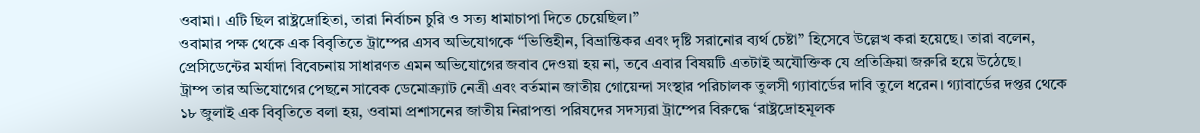ওবামা। এটি ছিল রাষ্ট্রদ্রোহিতা, তারা নির্বাচন চুরি ও সত্য ধামাচাপা দিতে চেয়েছিল।”
ওবামার পক্ষ থেকে এক বিবৃতিতে ট্রাম্পের এসব অভিযোগকে “ভিত্তিহীন, বিভ্রান্তিকর এবং দৃষ্টি সরানোর ব্যর্থ চেষ্টা” হিসেবে উল্লেখ করা হয়েছে। তারা বলেন, প্রেসিডেন্টের মর্যাদা বিবেচনায় সাধারণত এমন অভিযোগের জবাব দেওয়া হয় না, তবে এবার বিষয়টি এতটাই অযৌক্তিক যে প্রতিক্রিয়া জরুরি হয়ে উঠেছে।
ট্রাম্প তার অভিযোগের পেছনে সাবেক ডেমোক্র্যাট নেত্রী এবং বর্তমান জাতীয় গোয়েন্দা সংস্থার পরিচালক তুলসী গ্যাবার্ডের দাবি তুলে ধরেন। গ্যাবার্ডের দপ্তর থেকে ১৮ জুলাই এক বিবৃতিতে বলা হয়, ওবামা প্রশাসনের জাতীয় নিরাপত্তা পরিষদের সদস্যরা ট্রাম্পের বিরুদ্ধে ‘রাষ্ট্রদ্রোহমূলক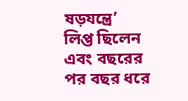ষড়যন্ত্রে’ লিপ্ত ছিলেন এবং বছরের পর বছর ধরে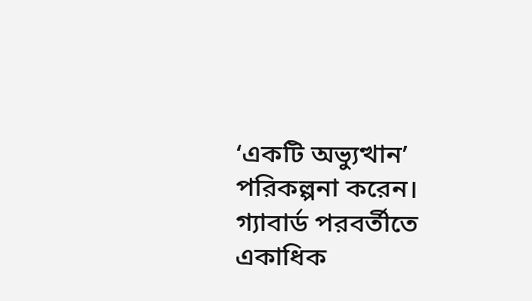‘একটি অভ্যুত্থান’ পরিকল্পনা করেন।
গ্যাবার্ড পরবর্তীতে একাধিক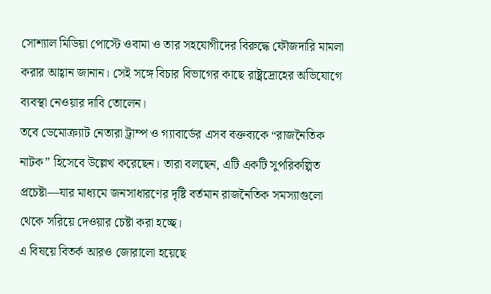সোশ্যাল মিডিয়া পোস্টে ওবামা ও তার সহযোগীদের বিরুদ্ধে ফৌজদারি মামলা করার আহ্বান জানান। সেই সঙ্গে বিচার বিভাগের কাছে রাষ্ট্রদ্রোহের অভিযোগে ব্যবস্থা নেওয়ার দাবি তোলেন।
তবে ডেমোক্র্যাট নেতারা ট্রাম্প ও গ্যাবার্ডের এসব বক্তব্যকে “রাজনৈতিক নাটক” হিসেবে উল্লেখ করেছেন। তারা বলছেন, এটি একটি সুপরিকল্পিত প্রচেষ্টা—যার মাধ্যমে জনসাধারণের দৃষ্টি বর্তমান রাজনৈতিক সমস্যাগুলো থেকে সরিয়ে দেওয়ার চেষ্টা করা হচ্ছে।
এ বিষয়ে বিতর্ক আরও জোরালো হয়েছে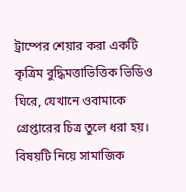ট্রাম্পের শেয়ার করা একটি কৃত্রিম বুদ্ধিমত্তাভিত্তিক ভিডিও ঘিরে, যেখানে ওবামাকে গ্রেপ্তারের চিত্র তুলে ধরা হয়। বিষয়টি নিয়ে সামাজিক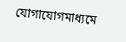যোগাযোগমাধ্যমে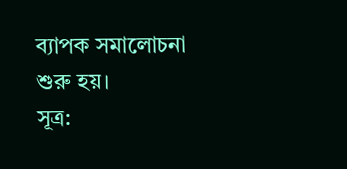ব্যাপক সমালোচনা শুরু হয়।
সূত্র: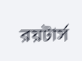রয়টার্স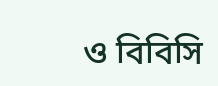ও বিবিসি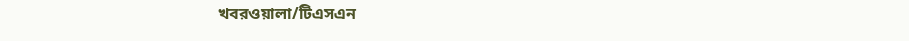খবরওয়ালা/টিএসএন